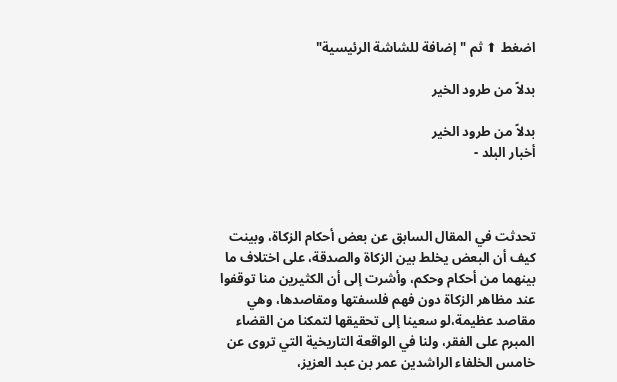اضغط ⬆ ثم "إضافة للشاشة الرئيسية"

بدلاً من طرود الخير

بدلاً من طرود الخير
أخبار البلد -



تحدثت في المقال السابق عن بعض أحكام الزكاة، وبينت كيف أن البعض يخلط بين الزكاة والصدقة، على اختلاف ما بينهما من أحكام وحكم، وأشرت إلى أن الكثيرين منا توقفوا عند مظاهر الزكاة دون فهم فلسفتها ومقاصدها، وهي مقاصد عظيمة،لو سعينا إلى تحقيقها لتمكنا من القضاء المبرم على الفقر، ولنا في الواقعة التاريخية التي تروى عن خامس الخلفاء الراشدين عمر بن عبد العزيز،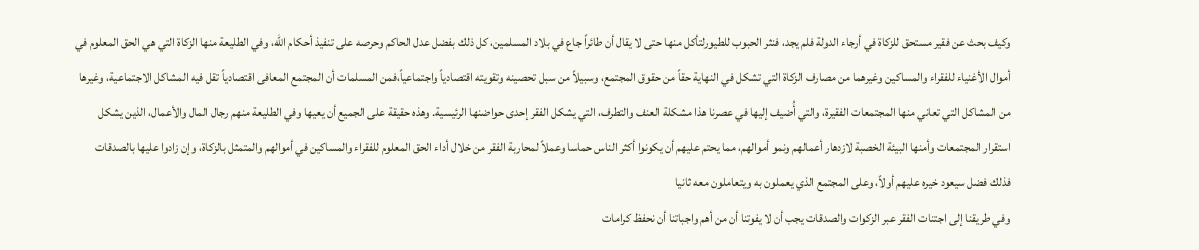وكيف بحث عن فقير مستحق للزكاة في أرجاء الدولة فلم يجد، فنثر الحبوب للطيورلتأكل منها حتى لا يقال أن طائراً جاع في بلاد المسلمين، كل ذلك بفضل عدل الحاكم وحرصه على تنفيذ أحكام الله، وفي الطليعة منها الزكاة التي هي الحق المعلوم في أموال الأغنياء للفقراء والمساكين وغيرهما من مصارف الزكاة التي تشكل في النهاية حقاً من حقوق المجتمع، وسبيلاً من سبل تحصينه وتقويته اقتصادياً واجتماعياً،فمن المسلمات أن المجتمع المعافى اقتصادياً تقل فيه المشاكل الاجتماعية، وغيرها من المشاكل التي تعاني منها المجتمعات الفقيرة، والتي أُضيف إليها في عصرنا هذا مشكلة العنف والتطرف، التي يشكل الفقر إحدى حواضنها الرئيسية. وهذه حقيقة على الجميع أن يعيها وفي الطليعة منهم رجال المال والأعمال، الذين يشكل استقرار المجتمعات وأمنها البيئة الخصبة لازدهار أعمالهم ونمو أموالهم، مما يحتم عليهم أن يكونوا أكثر الناس حماسا وعملاً لمحاربة الفقر من خلال أداء الحق المعلوم للفقراء والمساكين في أموالهم والمتمثل بالزكاة، وإن زادوا عليها بالصدقات فذلك فضل سيعود خيره عليهم أولاً، وعلى المجتمع الذي يعملون به ويتعاملون معه ثانيا
وفي طريقنا إلى اجتنات الفقر عبر الزكوات والصدقات يجب أن لا يفوتنا أن من أهم واجباتنا أن نحفظ كرامات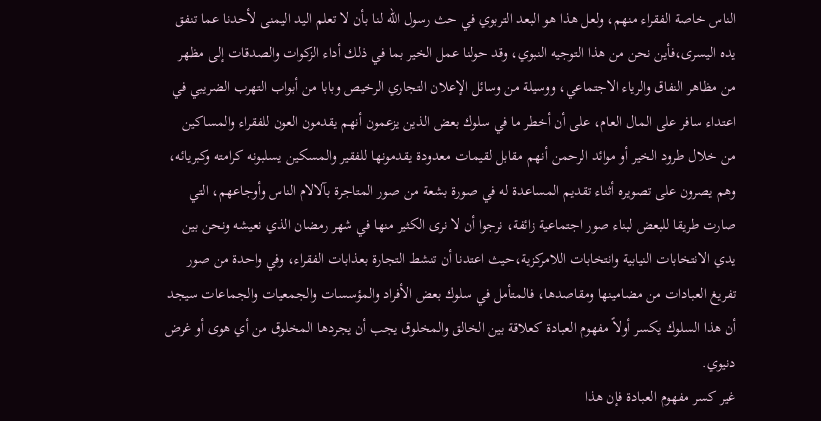الناس خاصة الفقراء منهم، ولعل هذا هو البعد التربوي في حث رسول الله لنا بأن لا تعلم اليد اليمنى لأحدنا عما تنفق يده اليسرى،فأين نحن من هذا التوجيه النبوي، وقد حولنا عمل الخير بما في ذلك أداء الزكوات والصدقات إلى مظهر من مظاهر النفاق والرياء الاجتماعي، ووسيلة من وسائل الإعلان التجاري الرخيص وبابا من أبواب التهرب الضريبي في اعتداء سافر على المال العام، على أن أخطر ما في سلوك بعض الذين يزعمون أنهم يقدمون العون للفقراء والمساكين من خلال طرود الخير أو موائد الرحمن أنهم مقابل لقيمات معدودة يقدمونها للفقير والمسكين يسلبونه كرامته وكبريائه، وهم يصرون على تصويره أثناء تقديم المساعدة له في صورة بشعة من صور المتاجرة بآلالام الناس وأوجاعهم، التي صارت طريقا للبعض لبناء صور اجتماعية زائفة، نرجوا أن لا نرى الكثير منها في شهر رمضان الذي نعيشه ونحن بين يدي الانتخابات النيابية وانتخابات اللامركزية،حيث اعتدنا أن تنشط التجارة بعذابات الفقراء، وفي واحدة من صور تفريغ العبادات من مضامينها ومقاصدها، فالمتأمل في سلوك بعض الأفراد والمؤسسات والجمعيات والجماعات سيجد أن هذا السلوك يكسر أولاً مفهوم العبادة كعلاقة بين الخالق والمخلوق يجب أن يجردها المخلوق من أي هوى أو غرض دنيوي.
غير كسر مفهوم العبادة فإن هذا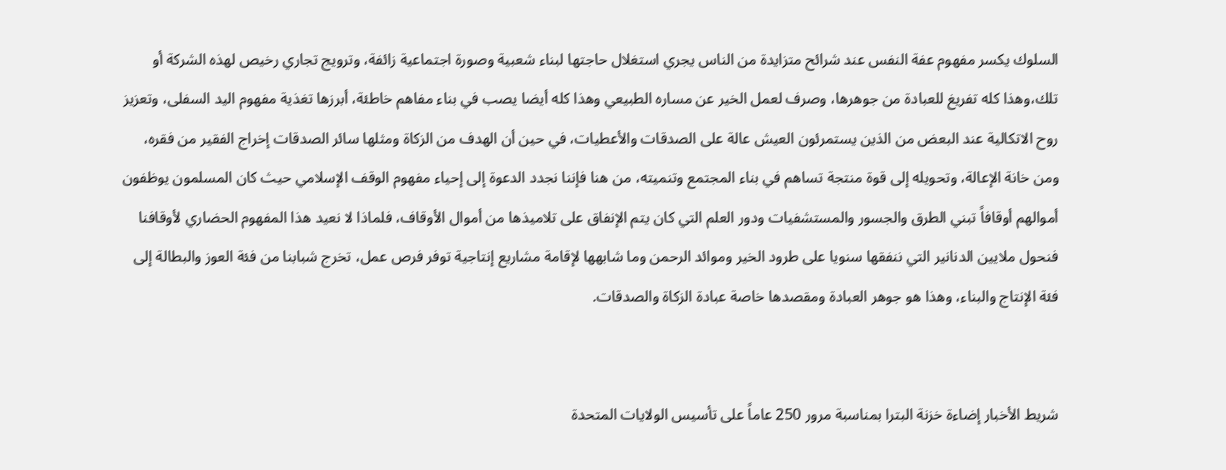السلوك يكسر مفهوم عفة النفس عند شرائح متزايدة من الناس يجري استغلال حاجتها لبناء شعبية وصورة اجتماعية زائفة، وترويج تجاري رخيص لهذه الشركة أو تلك،وهذا كله تفريغ للعبادة من جوهرها، وصرف لعمل الخير عن مساره الطبيعي وهذا كله أيضا يصب في بناء مفاهم خاطئة، أبرزها تغذية مفهوم اليد السفلى، وتعزيز روح الاتكالية عند البعض من الذين يستمرئون العيش عالة على الصدقات والأعطيات، في حين أن الهدف من الزكاة ومثلها سائر الصدقات إخراج الفقير من فقره، ومن خانة الإعالة، وتحويله إلى قوة منتجة تساهم في بناء المجتمع وتنميته، من هنا فإننا نجدد الدعوة إلى إحياء مفهوم الوقف الإسلامي حيث كان المسلمون يوظفون أموالهم أوقافاً تبني الطرق والجسور والمستشفيات ودور العلم التي كان يتم الإنفاق على تلاميذها من أموال الأوقاف، فلماذا لا نعيد هذا المفهوم الحضاري لأوقافنا فنحول ملايين الدنانير التي ننفقها سنويا على طرود الخير وموائد الرحمن وما شابهها لإقامة مشاريع إنتاجية توفر فرص عمل، تخرج شبابنا من فئة العوز والبطالة إلى فئة الإنتاج والبناء، وهذا هو جوهر العبادة ومقصدها خاصة عبادة الزكاة والصدقات.


شريط الأخبار إضاءة خزنة البترا بمناسبة مرور 250 عاماً على تأسيس الولايات المتحدة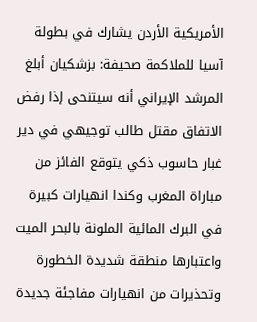الأمريكية الأردن يشارك في بطولة آسيا للملاكمة صحيفة: بزشكيان أبلغ المرشد الإيراني أنه سيتنحى إذا رفض الاتفاق مقتل طالب توجيهي في دير غبار حاسوب ذكي يتوقع الفائز من مباراة المغرب وكندا انهيارات كبيرة في البرك المائية الملونة بالبحر الميت واعتبارها منطقة شديدة الخطورة وتحذيرات من انهيارات مفاجئة جديدة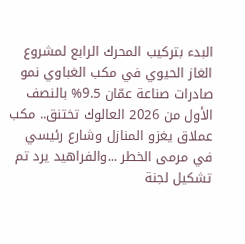البدء بتركيب المحرك الرابع لمشروع الغاز الحيوي في مكب الغباوي نمو صادرات صناعة عمّان 9.5% بالنصف الأول من 2026 العالوك تختنق.. مكب عملاق يغزو المنازل وشارع رئيسي في مرمى الخطر ...والفراهيد يرد تم تشكيل لجنة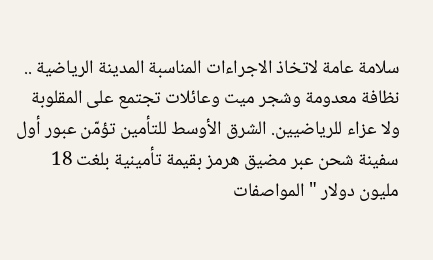سلامة عامة لاتخاذ الاجراءات المناسبة المدينة الرياضية .. نظافة معدومة وشجر ميت وعائلات تجتمع على المقلوبة ولا عزاء للرياضيين. الشرق الأوسط للتأمين تؤمّن عبور أول سفينة شحن عبر مضيق هرمز بقيمة تأمينية بلغت 18 مليون دولار "المواصفات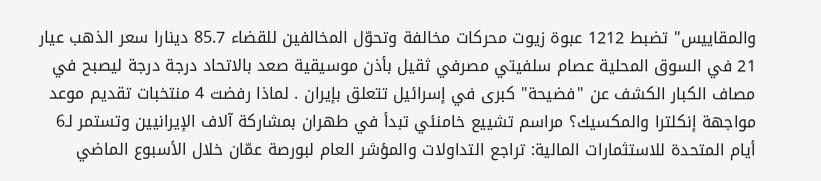والمقاييس" تضبط 1212 عبوة زيوت محركات مخالفة وتحوّل المخالفين للقضاء 85.7 دينارا سعر الذهب عيار 21 في السوق المحلية عصام سلفيتي مصرفي ثقيل بأذن موسيقية صعد بالاتحاد درجة درجة ليصبح في مصاف الكبار الكشف عن "فضيحة" كبرى في إسرائيل تتعلق بإيران . لماذا رفضت 4 منتخبات تقديم موعد مواجهة إنكلترا والمكسيك؟ مراسم تشييع خامنئي تبدأ في طهران بمشاركة آلاف الإيرانيين وتستمر لـ6 أيام المتحدة للاستثمارات المالية: تراجع التداولات والمؤشر العام لبورصة عمّان خلال الأسبوع الماضي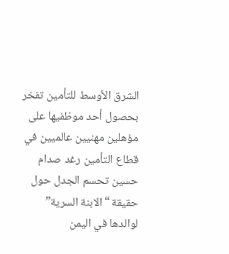الشرق الأوسط للتأمين تفخر بحصول أحد موظفيها على مؤهلين مهنيين عالميين في قطاع التأمين رغد صدام حسين تحسم الجدل حول حقيقة “الابنة السرية” لوالدها في اليمن